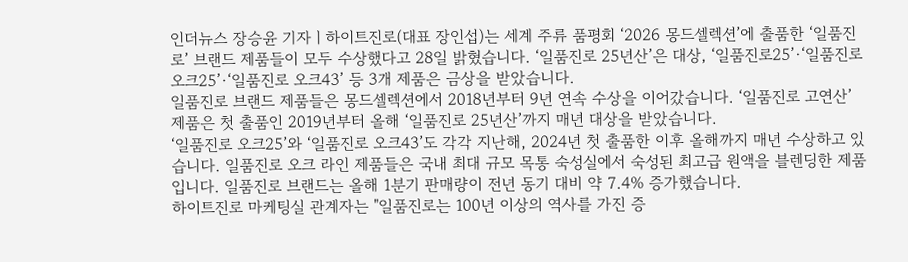인더뉴스 장승윤 기자ㅣ하이트진로(대표 장인섭)는 세계 주류 품평회 ‘2026 몽드셀렉션’에 출품한 ‘일품진로’ 브랜드 제품들이 모두 수상했다고 28일 밝혔습니다. ‘일품진로 25년산’은 대상, ‘일품진로25’·‘일품진로 오크25’·‘일품진로 오크43’ 등 3개 제품은 금상을 받았습니다.
일품진로 브랜드 제품들은 몽드셀렉션에서 2018년부터 9년 연속 수상을 이어갔습니다. ‘일품진로 고연산’ 제품은 첫 출품인 2019년부터 올해 ‘일품진로 25년산’까지 매년 대상을 받았습니다.
‘일품진로 오크25’와 ‘일품진로 오크43’도 각각 지난해, 2024년 첫 출품한 이후 올해까지 매년 수상하고 있습니다. 일품진로 오크 라인 제품들은 국내 최대 규모 목통 숙성실에서 숙성된 최고급 원액을 블렌딩한 제품입니다. 일품진로 브랜드는 올해 1분기 판매량이 전년 동기 대비 약 7.4% 증가했습니다.
하이트진로 마케팅실 관계자는 "일품진로는 100년 이상의 역사를 가진 증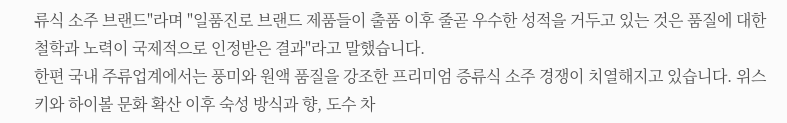류식 소주 브랜드"라며 "일품진로 브랜드 제품들이 출품 이후 줄곧 우수한 성적을 거두고 있는 것은 품질에 대한 철학과 노력이 국제적으로 인정받은 결과"라고 말했습니다.
한편 국내 주류업계에서는 풍미와 원액 품질을 강조한 프리미엄 증류식 소주 경쟁이 치열해지고 있습니다. 위스키와 하이볼 문화 확산 이후 숙성 방식과 향, 도수 차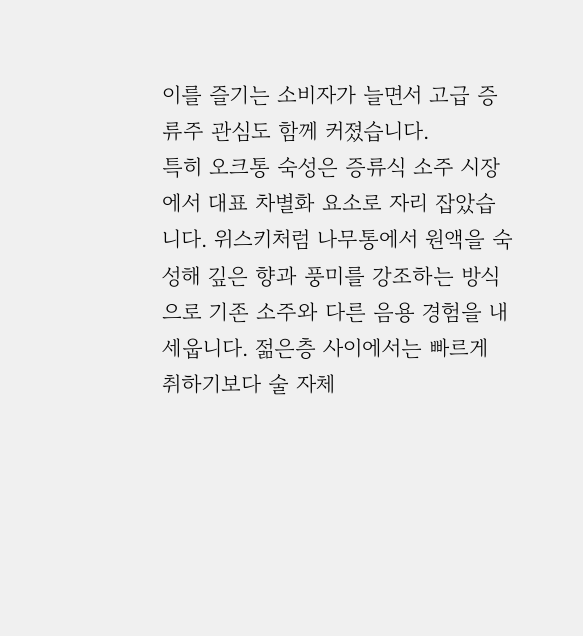이를 즐기는 소비자가 늘면서 고급 증류주 관심도 함께 커졌습니다.
특히 오크통 숙성은 증류식 소주 시장에서 대표 차별화 요소로 자리 잡았습니다. 위스키처럼 나무통에서 원액을 숙성해 깊은 향과 풍미를 강조하는 방식으로 기존 소주와 다른 음용 경험을 내세웁니다. 젊은층 사이에서는 빠르게 취하기보다 술 자체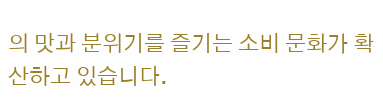의 맛과 분위기를 즐기는 소비 문화가 확산하고 있습니다.